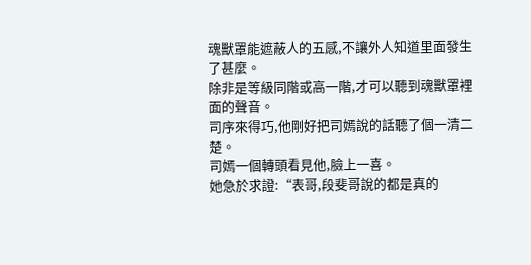魂獸罩能遮蔽人的五感,不讓外人知道里面發生了甚麼。
除非是等級同階或高一階,才可以聽到魂獸罩裡面的聲音。
司序來得巧,他剛好把司嫣說的話聽了個一清二楚。
司嫣一個轉頭看見他,臉上一喜。
她急於求證:“表哥,段斐哥說的都是真的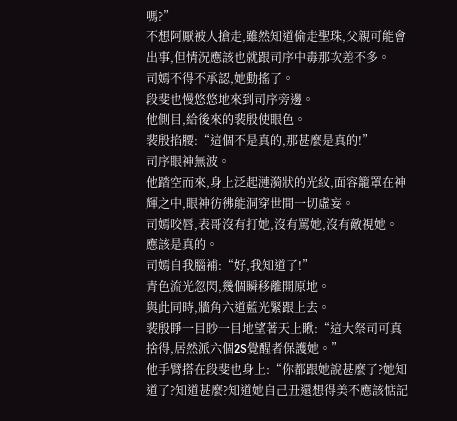嗎?”
不想阿厭被人搶走,雖然知道偷走聖珠,父親可能會出事,但情況應該也就跟司序中毒那次差不多。
司嫣不得不承認,她動搖了。
段斐也慢悠悠地來到司序旁邊。
他側目,給後來的裴殷使眼色。
裴殷掐腰:“這個不是真的,那甚麼是真的!”
司序眼神無波。
他踏空而來,身上泛起漣漪狀的光紋,面容籠罩在神輝之中,眼神彷彿能洞穿世間一切虛妄。
司嫣咬唇,表哥沒有打她,沒有罵她,沒有敵視她。
應該是真的。
司嫣自我腦補:“好,我知道了!”
青色流光忽閃,幾個瞬移離開原地。
與此同時,牆角六道藍光緊跟上去。
裴殷睜一目眇一目地望著天上瞅:“這大祭司可真捨得,居然派六個2S覺醒者保護她。”
他手臂搭在段斐也身上:“你都跟她說甚麼了?她知道了?知道甚麼?知道她自己丑還想得美不應該惦記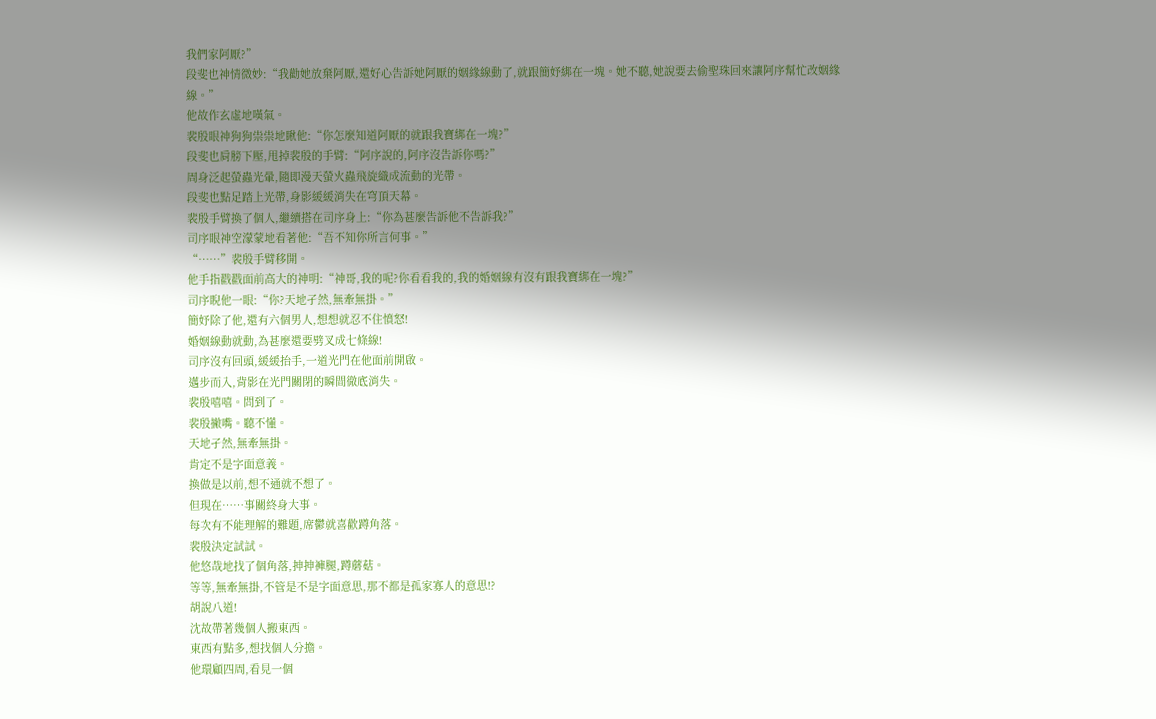我們家阿厭?”
段斐也神情微妙:“我勸她放棄阿厭,還好心告訴她阿厭的姻緣線動了,就跟簡妤綁在一塊。她不聽,她說要去偷聖珠回來讓阿序幫忙改姻緣線。”
他故作玄虛地嘆氣。
裴殷眼神狗狗祟祟地瞅他:“你怎麼知道阿厭的就跟我寶綁在一塊?”
段斐也肩膀下壓,甩掉裴殷的手臂:“阿序說的,阿序沒告訴你嗎?”
周身泛起螢蟲光暈,隨即漫天螢火蟲飛旋織成流動的光帶。
段斐也點足踏上光帶,身影緩緩消失在穹頂天幕。
裴殷手臂換了個人,繼續搭在司序身上:“你為甚麼告訴他不告訴我?”
司序眼神空濛蒙地看著他:“吾不知你所言何事。”
“……”裴殷手臂移開。
他手指戳戳面前高大的神明:“神哥,我的呢?你看看我的,我的婚姻線有沒有跟我寶綁在一塊?”
司序睨他一眼:“你?天地孑然,無牽無掛。”
簡妤除了他,還有六個男人,想想就忍不住憤怒!
婚姻線動就動,為甚麼還要劈叉成七條線!
司序沒有回頭,緩緩抬手,一道光門在他面前開啟。
邁步而入,背影在光門關閉的瞬間徹底消失。
裴殷嘻嘻。問到了。
裴殷撇嘴。聽不懂。
天地孑然,無牽無掛。
肯定不是字面意義。
換做是以前,想不通就不想了。
但現在……事關終身大事。
每次有不能理解的難題,席鬱就喜歡蹲角落。
裴殷決定試試。
他悠哉地找了個角落,抻抻褲腿,蹲蘑菇。
等等,無牽無掛,不管是不是字面意思,那不都是孤家寡人的意思!?
胡說八道!
沈故帶著幾個人搬東西。
東西有點多,想找個人分擔。
他環顧四周,看見一個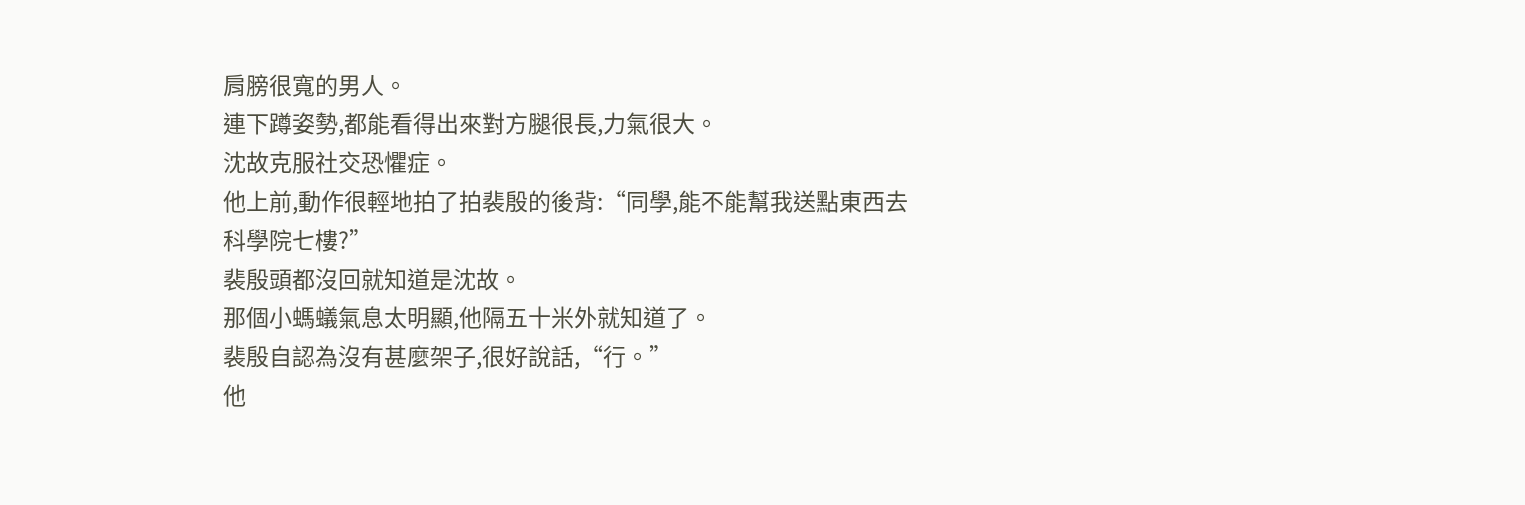肩膀很寬的男人。
連下蹲姿勢,都能看得出來對方腿很長,力氣很大。
沈故克服社交恐懼症。
他上前,動作很輕地拍了拍裴殷的後背:“同學,能不能幫我送點東西去科學院七樓?”
裴殷頭都沒回就知道是沈故。
那個小螞蟻氣息太明顯,他隔五十米外就知道了。
裴殷自認為沒有甚麼架子,很好說話,“行。”
他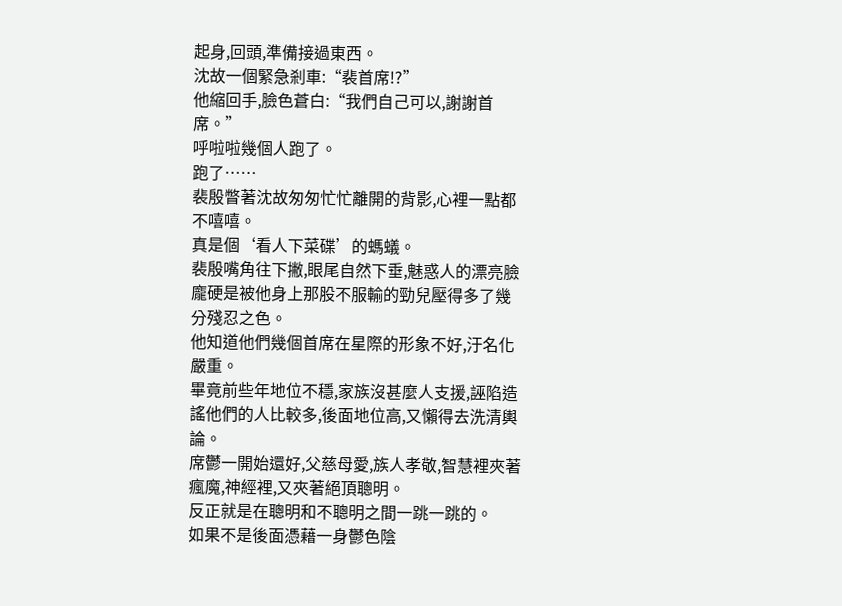起身,回頭,準備接過東西。
沈故一個緊急剎車:“裴首席!?”
他縮回手,臉色蒼白:“我們自己可以,謝謝首席。”
呼啦啦幾個人跑了。
跑了……
裴殷瞥著沈故匆匆忙忙離開的背影,心裡一點都不嘻嘻。
真是個‘看人下菜碟’的螞蟻。
裴殷嘴角往下撇,眼尾自然下垂,魅惑人的漂亮臉龐硬是被他身上那股不服輸的勁兒壓得多了幾分殘忍之色。
他知道他們幾個首席在星際的形象不好,汙名化嚴重。
畢竟前些年地位不穩,家族沒甚麼人支援,誣陷造謠他們的人比較多,後面地位高,又懶得去洗清輿論。
席鬱一開始還好,父慈母愛,族人孝敬,智慧裡夾著瘋魔,神經裡,又夾著絕頂聰明。
反正就是在聰明和不聰明之間一跳一跳的。
如果不是後面憑藉一身鬱色陰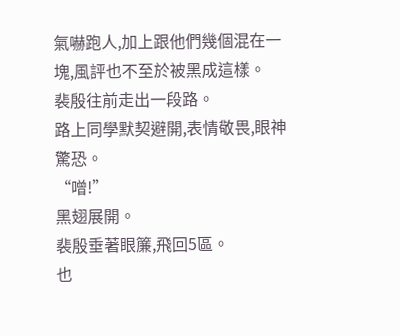氣嚇跑人,加上跟他們幾個混在一塊,風評也不至於被黑成這樣。
裴殷往前走出一段路。
路上同學默契避開,表情敬畏,眼神驚恐。
“噌!”
黑翅展開。
裴殷垂著眼簾,飛回5區。
也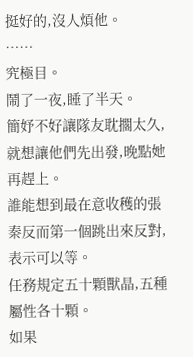挺好的,沒人煩他。
……
究極目。
鬧了一夜,睡了半天。
簡妤不好讓隊友耽擱太久,就想讓他們先出發,晚點她再趕上。
誰能想到最在意收穫的張秦反而第一個跳出來反對,表示可以等。
任務規定五十顆獸晶,五種屬性各十顆。
如果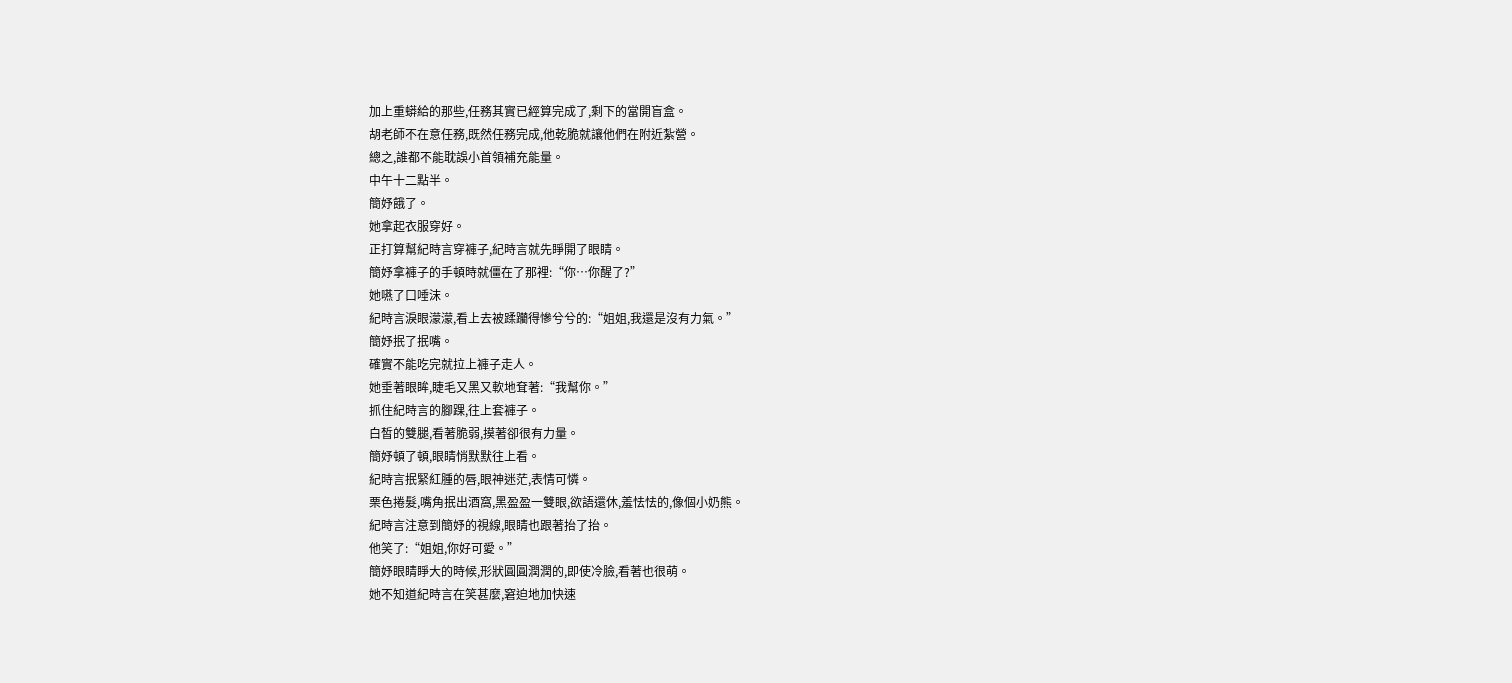加上重蟒給的那些,任務其實已經算完成了,剩下的當開盲盒。
胡老師不在意任務,既然任務完成,他乾脆就讓他們在附近紮營。
總之,誰都不能耽誤小首領補充能量。
中午十二點半。
簡妤餓了。
她拿起衣服穿好。
正打算幫紀時言穿褲子,紀時言就先睜開了眼睛。
簡妤拿褲子的手頓時就僵在了那裡:“你…你醒了?”
她嚥了口唾沫。
紀時言淚眼濛濛,看上去被蹂躪得慘兮兮的:“姐姐,我還是沒有力氣。”
簡妤抿了抿嘴。
確實不能吃完就拉上褲子走人。
她垂著眼眸,睫毛又黑又軟地耷著:“我幫你。”
抓住紀時言的腳踝,往上套褲子。
白皙的雙腿,看著脆弱,摸著卻很有力量。
簡妤頓了頓,眼睛悄默默往上看。
紀時言抿緊紅腫的唇,眼神迷茫,表情可憐。
栗色捲髮,嘴角抿出酒窩,黑盈盈一雙眼,欲語還休,羞怯怯的,像個小奶熊。
紀時言注意到簡妤的視線,眼睛也跟著抬了抬。
他笑了:“姐姐,你好可愛。”
簡妤眼睛睜大的時候,形狀圓圓潤潤的,即使冷臉,看著也很萌。
她不知道紀時言在笑甚麼,窘迫地加快速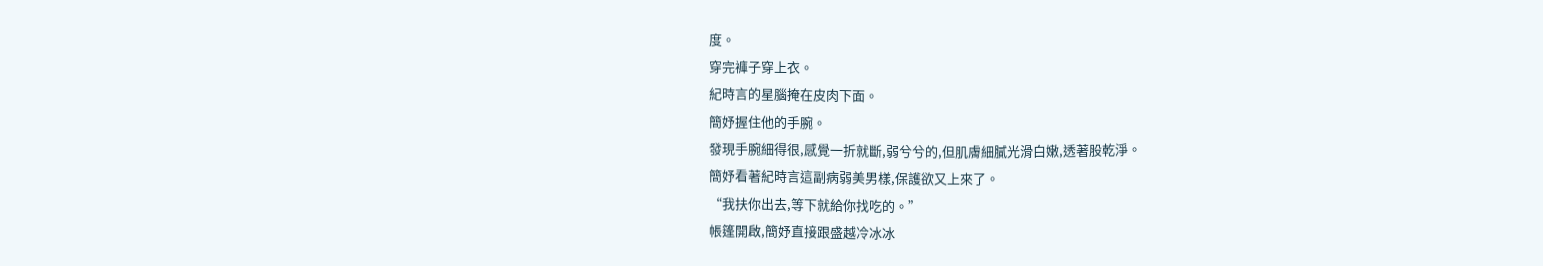度。
穿完褲子穿上衣。
紀時言的星腦掩在皮肉下面。
簡妤握住他的手腕。
發現手腕細得很,感覺一折就斷,弱兮兮的,但肌膚細膩光滑白嫩,透著股乾淨。
簡妤看著紀時言這副病弱美男樣,保護欲又上來了。
“我扶你出去,等下就給你找吃的。”
帳篷開啟,簡妤直接跟盛越冷冰冰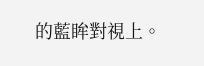的藍眸對視上。